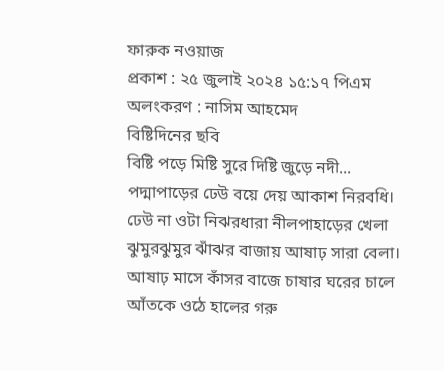ফারুক নওয়াজ
প্রকাশ : ২৫ জুলাই ২০২৪ ১৫:১৭ পিএম
অলংকরণ : নাসিম আহমেদ
বিষ্টিদিনের ছবি
বিষ্টি পড়ে মিষ্টি সুরে দিষ্টি জুড়ে নদী...
পদ্মাপাড়ের ঢেউ বয়ে দেয় আকাশ নিরবধি।
ঢেউ না ওটা নিঝরধারা নীলপাহাড়ের খেলা
ঝুমুরঝুমুর ঝাঁঝর বাজায় আষাঢ় সারা বেলা।
আষাঢ় মাসে কাঁসর বাজে চাষার ঘরের চালে
আঁতকে ওঠে হালের গরু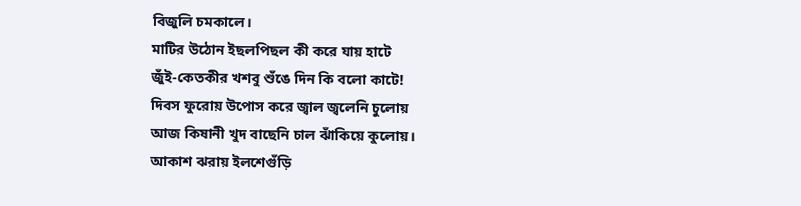বিজুলি চমকালে।
মাটির উঠোন ইছলপিছল কী করে যায় হাটে
জুঁই-কেতকীর খশবু শুঁঙে দিন কি বলো কাটে!
দিবস ফুরোয় উপোস করে জ্বাল জ্বলেনি চুলোয়
আজ কিষানী খুদ বাছেনি চাল ঝাঁকিয়ে কুলোয়।
আকাশ ঝরায় ইলশেগুঁড়ি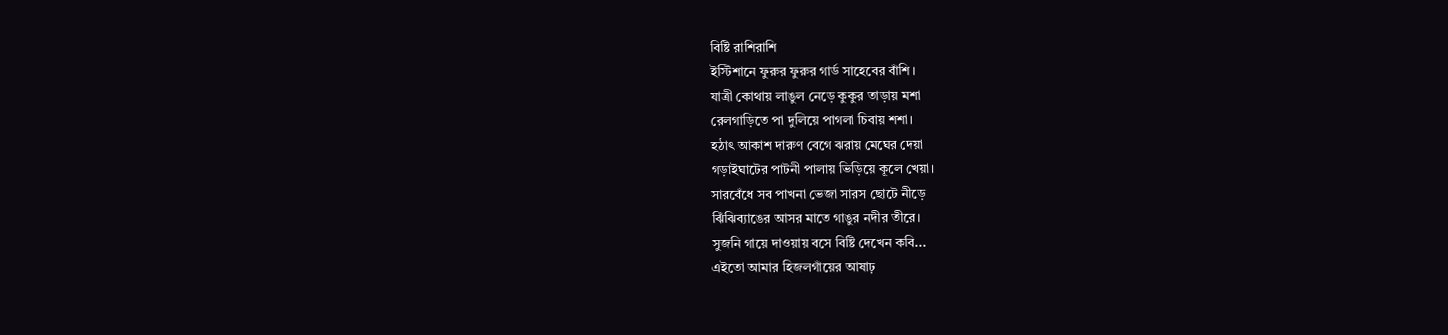বিষ্টি রাশিরাশি
ইস্টিশানে ফুরুর ফুরুর গার্ড সাহেবের বাঁশি।
যাত্রী কোথায় লাঙুল নেড়ে কুকুর তাড়ায় মশা
রেলগাড়িতে পা দুলিয়ে পাগলা চিবায় শশা।
হঠাৎ আকাশ দারুণ বেগে ঝরায় মেঘের দেয়া
গড়াইঘাটের পাটনী পালায় ভিড়িয়ে কূলে খেয়া।
সারবেঁধে সব পাখনা ভেজা সারস ছোটে নীড়ে
ঝিঁঝিব্যাঙের আসর মাতে গাঙুর নদীর তীরে।
সুজনি গায়ে দাওয়ায় বসে বিষ্টি দেখেন কবি...
এইতো আমার হিজলগাঁয়ের আষাঢ়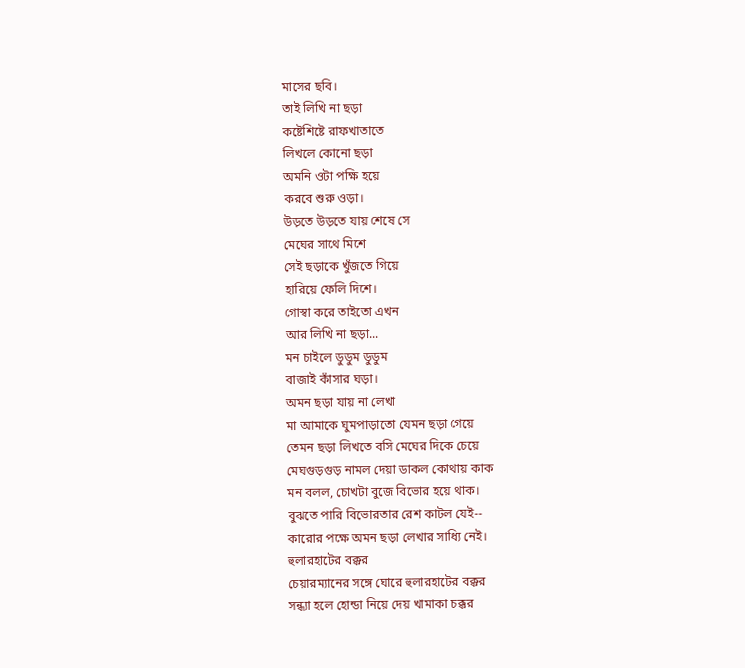মাসের ছবি।
তাই লিখি না ছড়া
কষ্টেশিষ্টে রাফখাতাতে
লিখলে কোনো ছড়া
অমনি ওটা পক্ষি হয়ে
করবে শুরু ওড়া।
উড়তে উড়তে যায় শেষে সে
মেঘের সাথে মিশে
সেই ছড়াকে খুঁজতে গিয়ে
হারিয়ে ফেলি দিশে।
গোস্বা করে তাইতো এখন
আর লিখি না ছড়া...
মন চাইলে ডুডুম ডুডুম
বাজাই কাঁসার ঘড়া।
অমন ছড়া যায় না লেখা
মা আমাকে ঘুমপাড়াতো যেমন ছড়া গেয়ে
তেমন ছড়া লিখতে বসি মেঘের দিকে চেয়ে
মেঘগুড়গুড় নামল দেয়া ডাকল কোথায় কাক
মন বলল, চোখটা বুজে বিভোর হয়ে থাক।
বুঝতে পারি বিভোরতার রেশ কাটল যেই--
কারোর পক্ষে অমন ছড়া লেখার সাধ্যি নেই।
হুলারহাটের বক্কর
চেয়ারম্যানের সঙ্গে ঘোরে হুলারহাটের বক্কর
সন্ধ্যা হলে হোন্ডা নিয়ে দেয় খামাকা চক্কর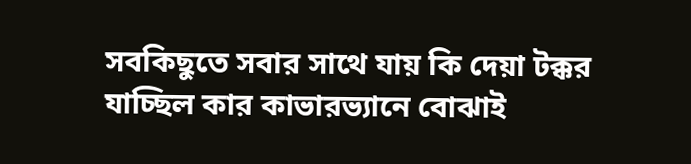সবকিছুতে সবার সাথে যায় কি দেয়া টক্কর
যাচ্ছিল কার কাভারভ্যানে বোঝাই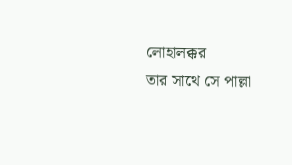লোহালক্কর
তার সাথে সে পাল্লা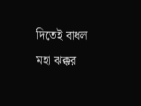দিতেই বাধল মহা ঝক্কর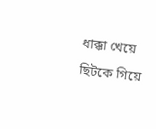ধাক্কা খেয়ে ছিটকে গিয়ে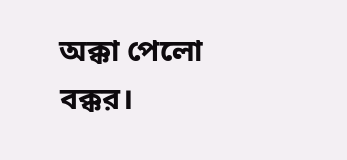অক্কা পেলো বক্কর।